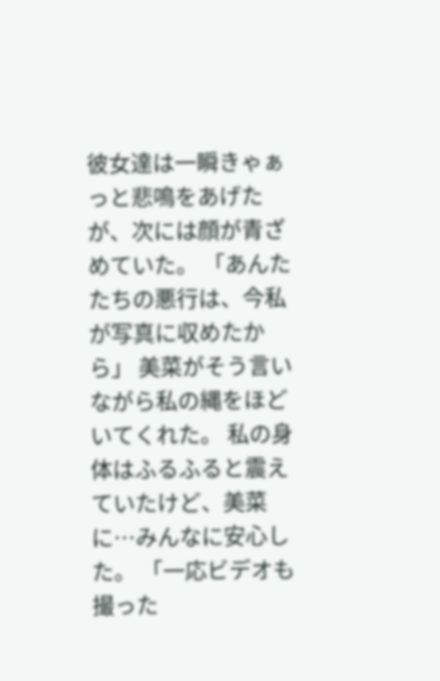彼女達は一瞬きゃぁっと悲鳴をあげたが、次には顔が青ざめていた。 「あんたたちの悪行は、今私が写真に収めたから」 美菜がそう言いながら私の縄をほどいてくれた。 私の身体はふるふると震えていたけど、美菜に…みんなに安心した。 「一応ビデオも撮った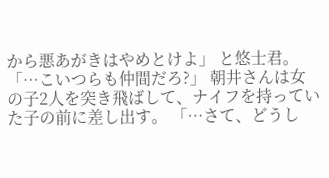から悪あがきはやめとけよ」 と悠士君。 「…こいつらも仲間だろ?」 朝井さんは女の子2人を突き飛ばして、ナイフを持っていた子の前に差し出す。 「…さて、どうし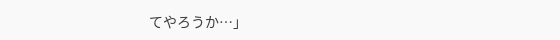てやろうか…」